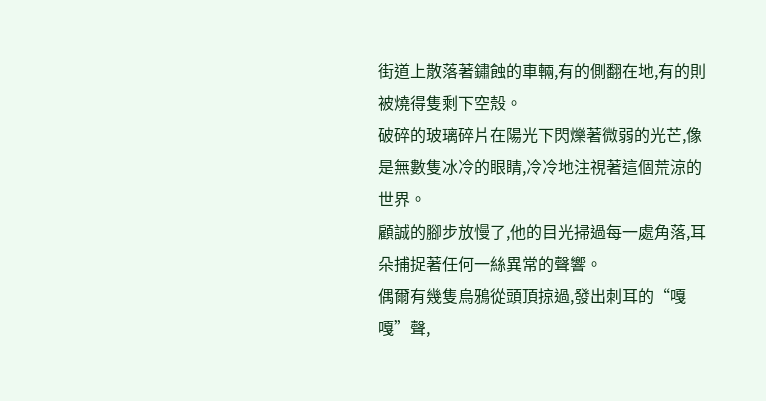街道上散落著鏽蝕的車輛,有的側翻在地,有的則被燒得隻剩下空殼。
破碎的玻璃碎片在陽光下閃爍著微弱的光芒,像是無數隻冰冷的眼睛,冷冷地注視著這個荒涼的世界。
顧誠的腳步放慢了,他的目光掃過每一處角落,耳朵捕捉著任何一絲異常的聲響。
偶爾有幾隻烏鴉從頭頂掠過,發出刺耳的“嘎嘎”聲,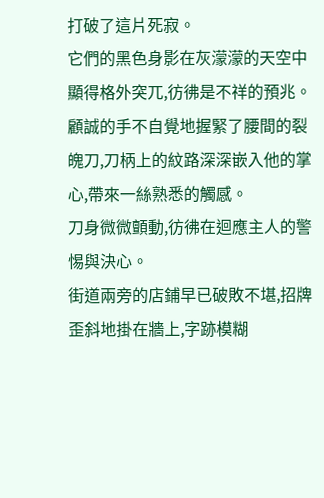打破了這片死寂。
它們的黑色身影在灰濛濛的天空中顯得格外突兀,彷彿是不祥的預兆。
顧誠的手不自覺地握緊了腰間的裂魄刀,刀柄上的紋路深深嵌入他的掌心,帶來一絲熟悉的觸感。
刀身微微顫動,彷彿在迴應主人的警惕與決心。
街道兩旁的店鋪早已破敗不堪,招牌歪斜地掛在牆上,字跡模糊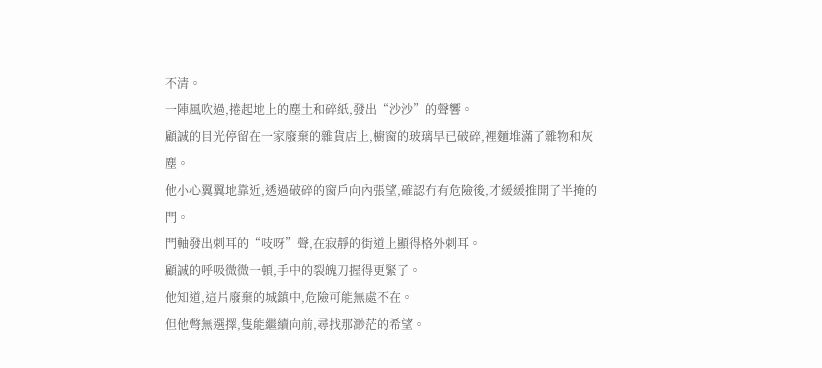不清。
一陣風吹過,捲起地上的塵土和碎紙,發出“沙沙”的聲響。
顧誠的目光停留在一家廢棄的雜貨店上,櫥窗的玻璃早已破碎,裡麵堆滿了雜物和灰塵。
他小心翼翼地靠近,透過破碎的窗戶向內張望,確認冇有危險後,才緩緩推開了半掩的門。
門軸發出刺耳的“吱呀”聲,在寂靜的街道上顯得格外刺耳。
顧誠的呼吸微微一頓,手中的裂魄刀握得更緊了。
他知道,這片廢棄的城鎮中,危險可能無處不在。
但他彆無選擇,隻能繼續向前,尋找那渺茫的希望。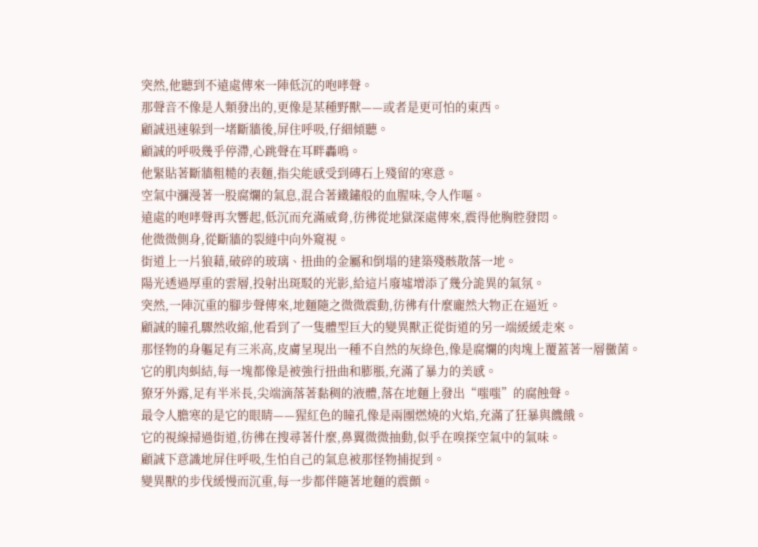突然,他聽到不遠處傳來一陣低沉的咆哮聲。
那聲音不像是人類發出的,更像是某種野獸——或者是更可怕的東西。
顧誠迅速躲到一堵斷牆後,屏住呼吸,仔細傾聽。
顧誠的呼吸幾乎停滯,心跳聲在耳畔轟鳴。
他緊貼著斷牆粗糙的表麵,指尖能感受到磚石上殘留的寒意。
空氣中瀰漫著一股腐爛的氣息,混合著鐵鏽般的血腥味,令人作嘔。
遠處的咆哮聲再次響起,低沉而充滿威脅,彷彿從地獄深處傳來,震得他胸腔發悶。
他微微側身,從斷牆的裂縫中向外窺視。
街道上一片狼藉,破碎的玻璃、扭曲的金屬和倒塌的建築殘骸散落一地。
陽光透過厚重的雲層,投射出斑駁的光影,給這片廢墟增添了幾分詭異的氣氛。
突然,一陣沉重的腳步聲傳來,地麵隨之微微震動,彷彿有什麼龐然大物正在逼近。
顧誠的瞳孔驟然收縮,他看到了一隻體型巨大的變異獸正從街道的另一端緩緩走來。
那怪物的身軀足有三米高,皮膚呈現出一種不自然的灰綠色,像是腐爛的肉塊上覆蓋著一層黴菌。
它的肌肉虯結,每一塊都像是被強行扭曲和膨脹,充滿了暴力的美感。
獠牙外露,足有半米長,尖端滴落著黏稠的液體,落在地麵上發出“嗤嗤”的腐蝕聲。
最令人膽寒的是它的眼睛——猩紅色的瞳孔像是兩團燃燒的火焰,充滿了狂暴與饑餓。
它的視線掃過街道,彷彿在搜尋著什麼,鼻翼微微抽動,似乎在嗅探空氣中的氣味。
顧誠下意識地屏住呼吸,生怕自己的氣息被那怪物捕捉到。
變異獸的步伐緩慢而沉重,每一步都伴隨著地麵的震顫。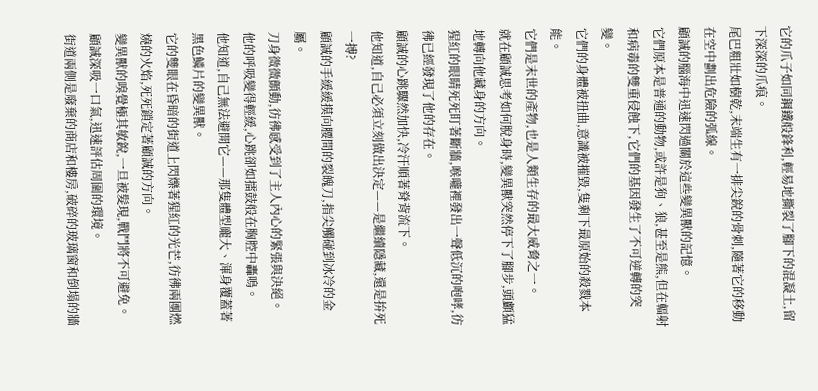它的爪子如同鋼鐵般鋒利,輕易地撕裂了腳下的混凝土,留下深深的爪痕。
尾巴粗壯如樹乾,末端生有一排尖銳的骨刺,隨著它的移動在空中劃出危險的弧線。
顧誠的腦海中迅速閃過關於這些變異獸的記憶。
它們原本是普通的動物,或許是狗、狼,甚至是熊,但在輻射和病毒的雙重侵蝕下,它們的基因發生了不可逆轉的突變。
它們的身體被扭曲,意識被摧毀,隻剩下最原始的殺戮本能。
它們是末世的產物,也是人類生存的最大威脅之一。
就在顧誠思考如何脫身時,變異獸突然停下了腳步,頭顱猛地轉向他藏身的方向。
猩紅的眼睛死死盯著斷牆,喉嚨裡發出一聲低沉的咆哮,彷彿已經發現了他的存在。
顧誠的心跳驟然加快,冷汗順著脊背流下。
他知道,自己必須立刻做出決定——是繼續隱藏,還是拚死一搏?
顧誠的手緩緩摸向腰間的裂魄刀,指尖觸碰到冰冷的金屬。
刀身微微顫動,彷彿感受到了主人內心的緊張與決絕。
他的呼吸變得輕緩,心跳卻如擂鼓般在胸腔中轟鳴。
他知道,自己無法避開它——那隻體型龐大、渾身覆蓋著黑色鱗片的變異獸。
它的雙眼在昏暗的街道上閃爍著猩紅的光芒,彷彿兩團燃燒的火焰,死死鎖定著顧誠的方向。
變異獸的嗅覺極其敏銳,一旦被髮現,戰鬥將不可避免。
顧誠深吸一口氣,迅速評估周圍的環境。
街道兩側是廢棄的商店和樓房,破碎的玻璃窗和倒塌的牆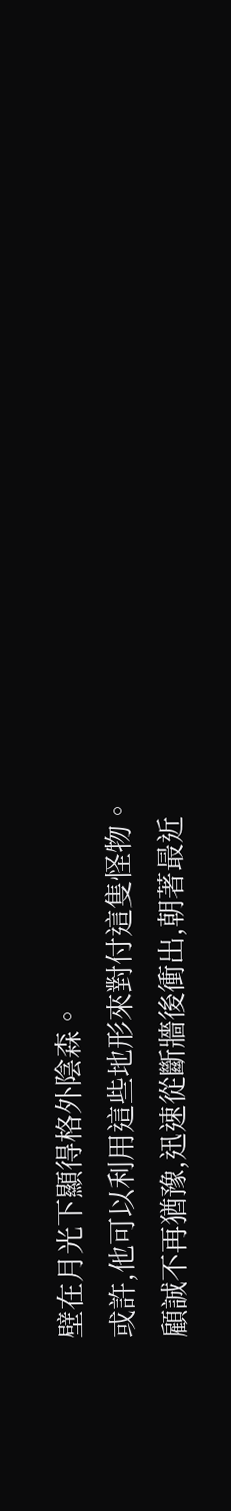壁在月光下顯得格外陰森。
或許,他可以利用這些地形來對付這隻怪物。
顧誠不再猶豫,迅速從斷牆後衝出,朝著最近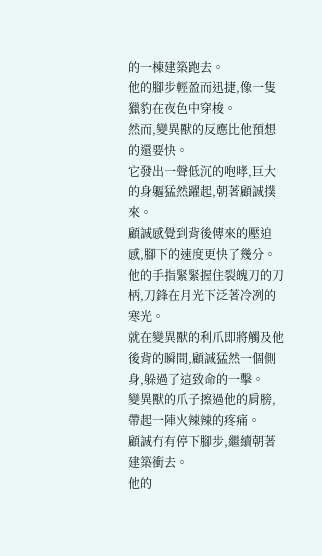的一棟建築跑去。
他的腳步輕盈而迅捷,像一隻獵豹在夜色中穿梭。
然而,變異獸的反應比他預想的還要快。
它發出一聲低沉的咆哮,巨大的身軀猛然躍起,朝著顧誠撲來。
顧誠感覺到背後傳來的壓迫感,腳下的速度更快了幾分。
他的手指緊緊握住裂魄刀的刀柄,刀鋒在月光下泛著冷冽的寒光。
就在變異獸的利爪即將觸及他後背的瞬間,顧誠猛然一個側身,躲過了這致命的一擊。
變異獸的爪子擦過他的肩膀,帶起一陣火辣辣的疼痛。
顧誠冇有停下腳步,繼續朝著建築衝去。
他的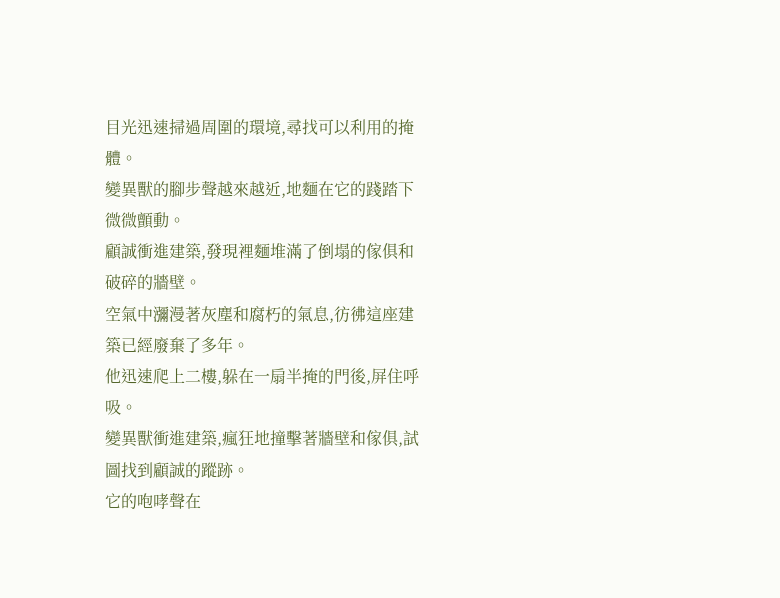目光迅速掃過周圍的環境,尋找可以利用的掩體。
變異獸的腳步聲越來越近,地麵在它的踐踏下微微顫動。
顧誠衝進建築,發現裡麵堆滿了倒塌的傢俱和破碎的牆壁。
空氣中瀰漫著灰塵和腐朽的氣息,彷彿這座建築已經廢棄了多年。
他迅速爬上二樓,躲在一扇半掩的門後,屏住呼吸。
變異獸衝進建築,瘋狂地撞擊著牆壁和傢俱,試圖找到顧誠的蹤跡。
它的咆哮聲在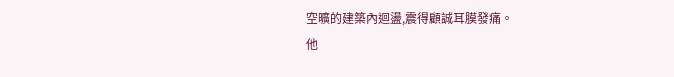空曠的建築內迴盪,震得顧誠耳膜發痛。
他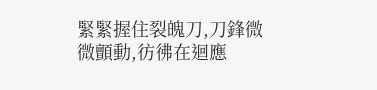緊緊握住裂魄刀,刀鋒微微顫動,彷彿在迴應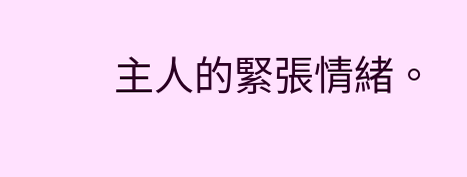主人的緊張情緒。